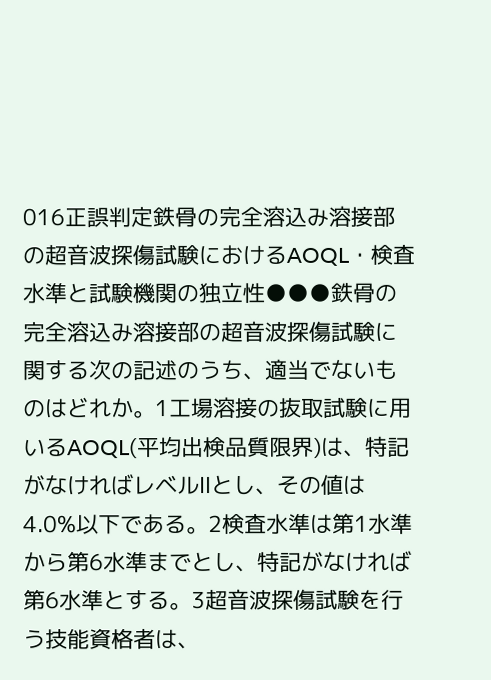016正誤判定鉄骨の完全溶込み溶接部の超音波探傷試験におけるAOQL・検査水準と試験機関の独立性●●●鉄骨の完全溶込み溶接部の超音波探傷試験に関する次の記述のうち、適当でないものはどれか。1工場溶接の抜取試験に用いるAOQL(平均出検品質限界)は、特記がなければレベルⅡとし、その値は4.0%以下である。2検査水準は第1水準から第6水準までとし、特記がなければ第6水準とする。3超音波探傷試験を行う技能資格者は、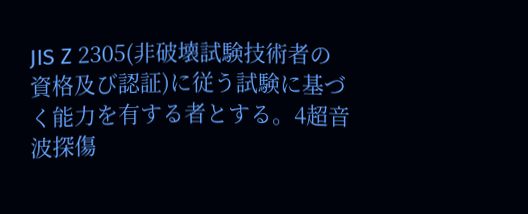JIS Z 2305(非破壊試験技術者の資格及び認証)に従う試験に基づく能力を有する者とする。4超音波探傷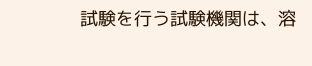試験を行う試験機関は、溶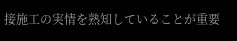接施工の実情を熟知していることが重要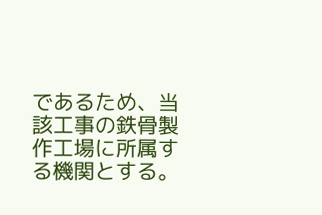であるため、当該工事の鉄骨製作工場に所属する機関とする。